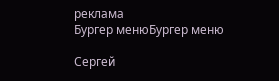реклама
Бургер менюБургер меню

Сергей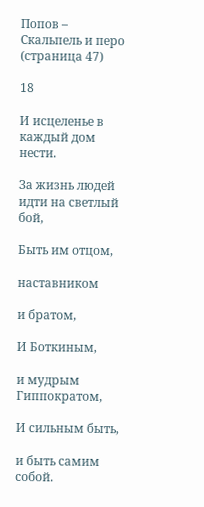Попов – Скальпель и перо (страница 47)

18

И исцеленье в каждый дом нести.

За жизнь людей идти на светлый бой,

Быть им отцом,

наставником

и братом,

И Боткиным,

и мудрым Гиппократом,

И сильным быть,

и быть самим собой.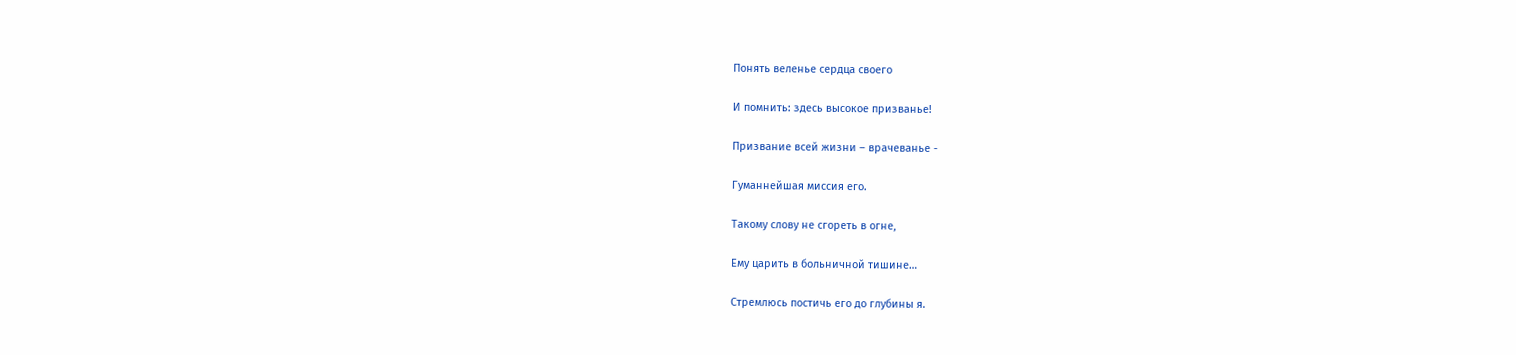Понять веленье сердца своего

И помнить: здесь высокое призванье!

Призвание всей жизни – врачеванье -

Гуманнейшая миссия его.

Такому слову не сгореть в огне,

Ему царить в больничной тишине…

Стремлюсь постичь его до глубины я.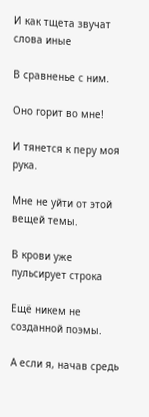И как тщета звучат слова иные

В сравненье с ним.

Оно горит во мне!

И тянется к перу моя рука.

Мне не уйти от этой вещей темы.

В крови уже пульсирует строка

Ещё никем не созданной поэмы.

А если я, начав средь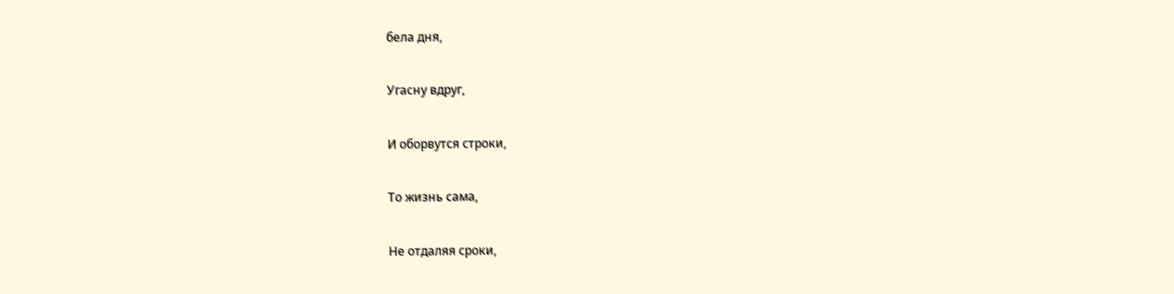бела дня,

Угасну вдруг,

И оборвутся строки,

То жизнь сама,

Не отдаляя сроки,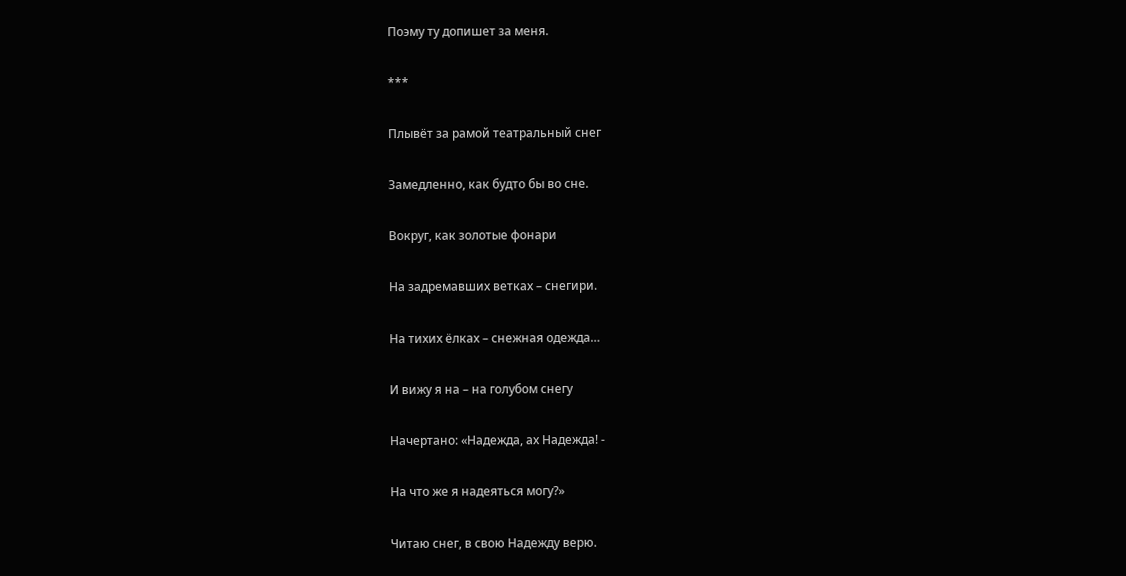Поэму ту допишет за меня.

***

Плывёт за рамой театральный снег

Замедленно, как будто бы во сне.

Вокруг, как золотые фонари

На задремавших ветках – снегири.

На тихих ёлках – снежная одежда…

И вижу я на – на голубом снегу

Начертано: «Надежда, ах Надежда! -

На что же я надеяться могу?»

Читаю снег, в свою Надежду верю.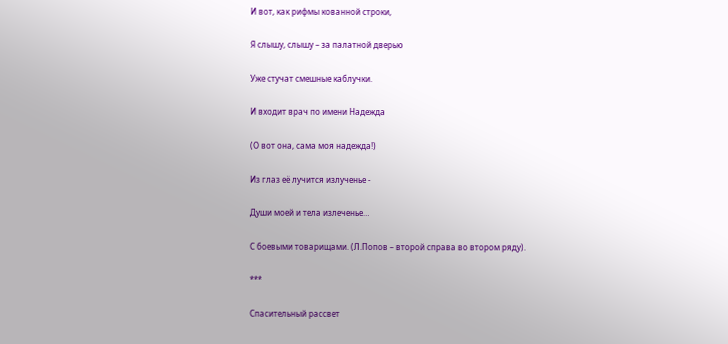И вот, как рифмы кованной строки,

Я слышу, слышу – за палатной дверью

Уже стучат смешные каблучки.

И входит врач по имени Надежда

(О вот она, сама моя надежда!)

Из глаз её лучится излученье -

Души моей и тела излеченье…

С боевыми товарищами. (Л.Попов – второй справа во втором ряду).

***

Спасительный рассвет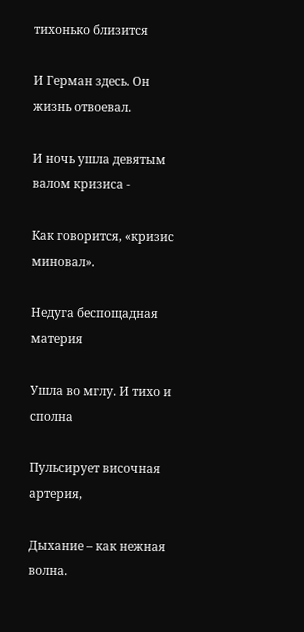тихонько близится

И Герман здесь. Он жизнь отвоевал.

И ночь ушла девятым валом кризиса -

Как говорится, «кризис миновал».

Недуга беспощадная материя

Ушла во мглу. И тихо и сполна

Пульсирует височная артерия,

Дыхание – как нежная волна.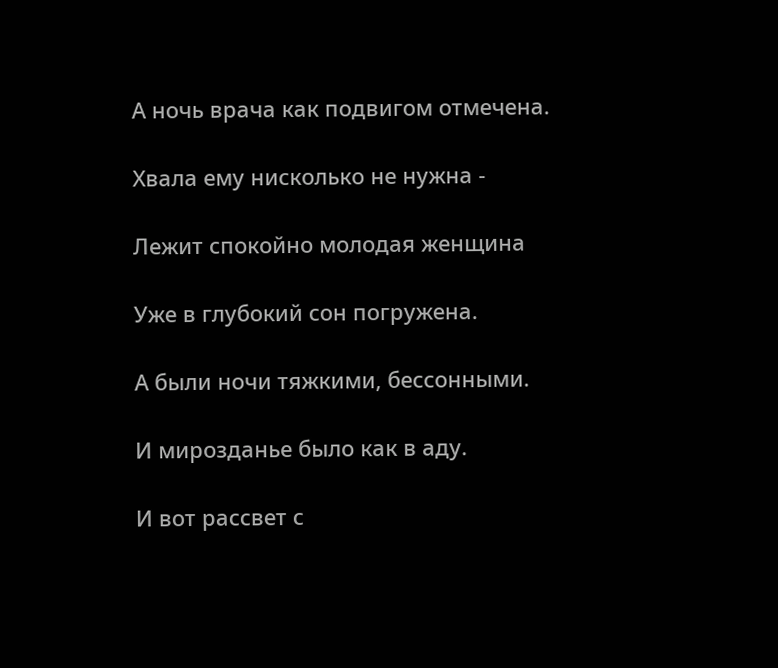А ночь врача как подвигом отмечена.

Хвала ему нисколько не нужна -

Лежит спокойно молодая женщина

Уже в глубокий сон погружена.

А были ночи тяжкими, бессонными.

И мирозданье было как в аду.

И вот рассвет с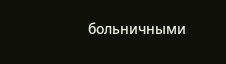больничными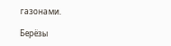газонами.

Берёзы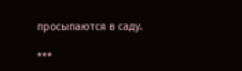просыпаются в саду.

***